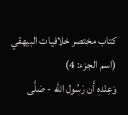كتاب مختصر خلافيات البيهقي (اسم الجزء: 4)
وَعِنْده أَن رَسُول الله - صَلَّى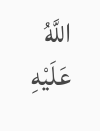اللَّهُ عَلَيْهِ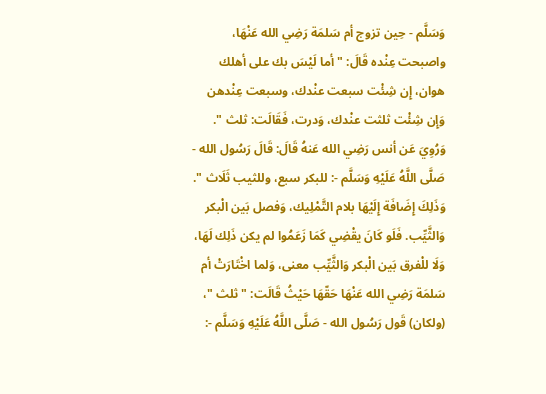وَسَلَّم - حِين تزوج أم سَلمَة رَضِي الله عَنْهَا، واصبحت عِنْده قَالَ: " أما لَيْسَ بك على أهلك هوان، إِن شِئْت سبعت عنْدك، وسبعت عِنْدهن وَإِن شِئْت ثلثت عنْدك، وَدرت، فَقَالَت: ثلث ".
وَرُوِيَ عَن أنس رَضِي الله عَنهُ قَالَ: قَالَ رَسُول الله - صَلَّى اللَّهُ عَلَيْهِ وَسَلَّم -: للبكر سبع، وللثيب ثَلَاث ".
وَذَلِكَ إِضَافَة إِلَيْهَا بلام التَّمْلِيك، وَفصل بَين الْبكر وَالثَّيِّب. فَلَو كَانَ يقْضِي كَمَا زَعَمُوا لم يكن ذَلِك لَهَا، وَلَا للْفرق بَين الْبكر وَالثَّيِّب معنى، وَلما اخْتَارَتْ أم سَلمَة رَضِي الله عَنْهَا حَقّهَا حَيْثُ قَالَت: " ثلث "، (ولكان) قَول رَسُول الله - صَلَّى اللَّهُ عَلَيْهِ وَسَلَّم -: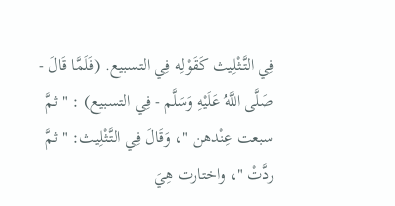فِي التَّثْلِيث كَقَوْلِه فِي التسبيع. (فَلَمَّا قَالَ - صَلَّى اللَّهُ عَلَيْهِ وَسَلَّم - فِي التسبيع) : " ثمَّ سبعت عِنْدهن "، وَقَالَ فِي التَّثْلِيث: " ثمَّ ردَّتْ "، واختارت هِيَ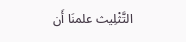التَّثْلِيث علمنَا أَن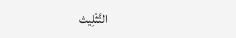التَّثْلِيث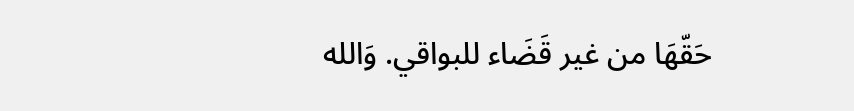حَقّهَا من غير قَضَاء للبواقي. وَالله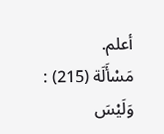أعلم.
مَسْأَلَة (215) :
وَلَيْسَ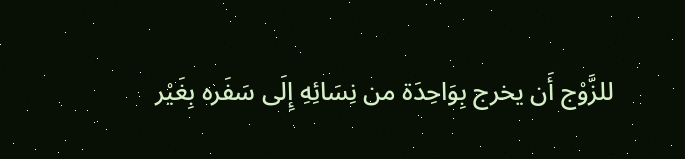للزَّوْج أَن يخرج بِوَاحِدَة من نِسَائِهِ إِلَى سَفَره بِغَيْر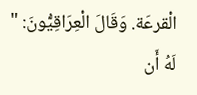الْقرعَة. وَقَالَ الْعِرَاقِيُّونَ: " لَهُ أَن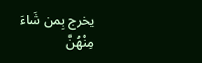يخرج بِمن شَاءَ مِنْهُنَّ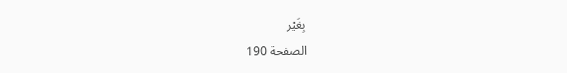بِغَيْر
الصفحة 190